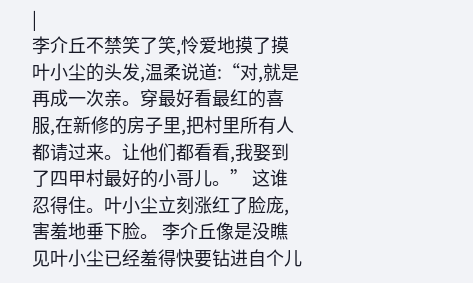|
李介丘不禁笑了笑,怜爱地摸了摸叶小尘的头发,温柔说道:“对,就是再成一次亲。穿最好看最红的喜服,在新修的房子里,把村里所有人都请过来。让他们都看看,我娶到了四甲村最好的小哥儿。” 这谁忍得住。叶小尘立刻涨红了脸庞,害羞地垂下脸。 李介丘像是没瞧见叶小尘已经羞得快要钻进自个儿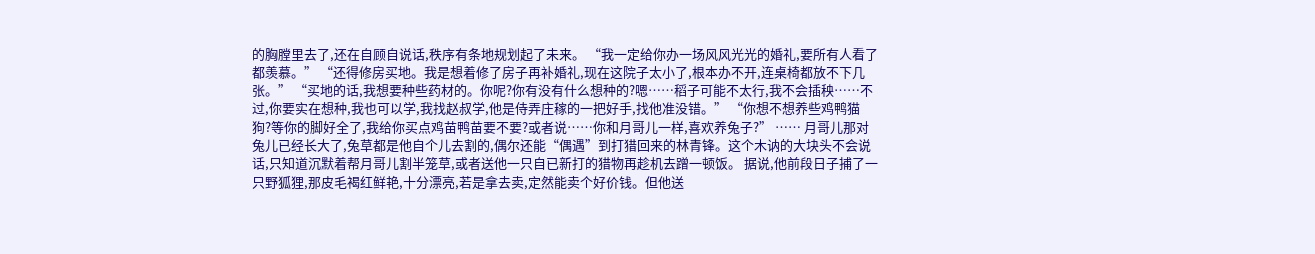的胸膛里去了,还在自顾自说话,秩序有条地规划起了未来。 “我一定给你办一场风风光光的婚礼,要所有人看了都羡慕。” “还得修房买地。我是想着修了房子再补婚礼,现在这院子太小了,根本办不开,连桌椅都放不下几张。” “买地的话,我想要种些药材的。你呢?你有没有什么想种的?嗯……稻子可能不太行,我不会插秧……不过,你要实在想种,我也可以学,我找赵叔学,他是侍弄庄稼的一把好手,找他准没错。” “你想不想养些鸡鸭猫狗?等你的脚好全了,我给你买点鸡苗鸭苗要不要?或者说……你和月哥儿一样,喜欢养兔子?” …… 月哥儿那对兔儿已经长大了,兔草都是他自个儿去割的,偶尔还能“偶遇”到打猎回来的林青锋。这个木讷的大块头不会说话,只知道沉默着帮月哥儿割半笼草,或者送他一只自已新打的猎物再趁机去蹭一顿饭。 据说,他前段日子捕了一只野狐狸,那皮毛褐红鲜艳,十分漂亮,若是拿去卖,定然能卖个好价钱。但他送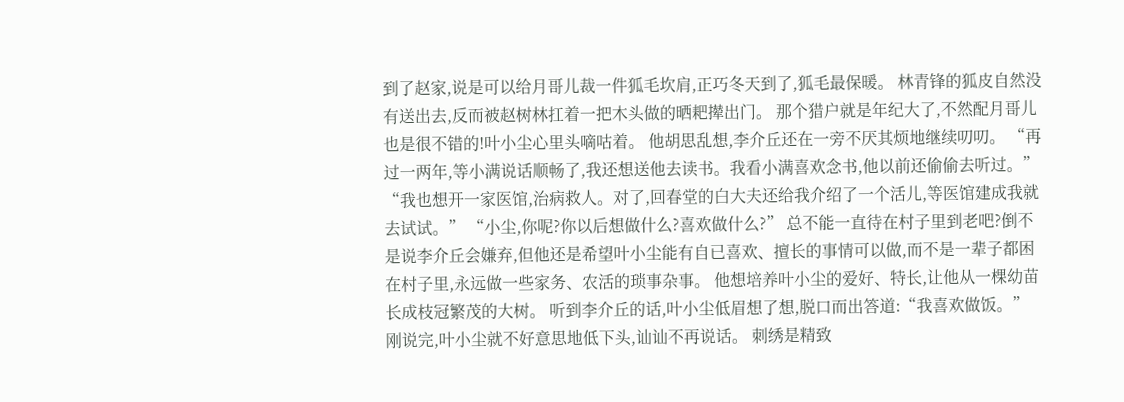到了赵家,说是可以给月哥儿裁一件狐毛坎肩,正巧冬天到了,狐毛最保暖。 林青锋的狐皮自然没有送出去,反而被赵树林扛着一把木头做的晒耙撵出门。 那个猎户就是年纪大了,不然配月哥儿也是很不错的!叶小尘心里头嘀咕着。 他胡思乱想,李介丘还在一旁不厌其烦地继续叨叨。 “再过一两年,等小满说话顺畅了,我还想送他去读书。我看小满喜欢念书,他以前还偷偷去听过。” “我也想开一家医馆,治病救人。对了,回春堂的白大夫还给我介绍了一个活儿,等医馆建成我就去试试。” “小尘,你呢?你以后想做什么?喜欢做什么?” 总不能一直待在村子里到老吧?倒不是说李介丘会嫌弃,但他还是希望叶小尘能有自已喜欢、擅长的事情可以做,而不是一辈子都困在村子里,永远做一些家务、农活的琐事杂事。 他想培养叶小尘的爱好、特长,让他从一棵幼苗长成枝冠繁茂的大树。 听到李介丘的话,叶小尘低眉想了想,脱口而出答道:“我喜欢做饭。” 刚说完,叶小尘就不好意思地低下头,讪讪不再说话。 刺绣是精致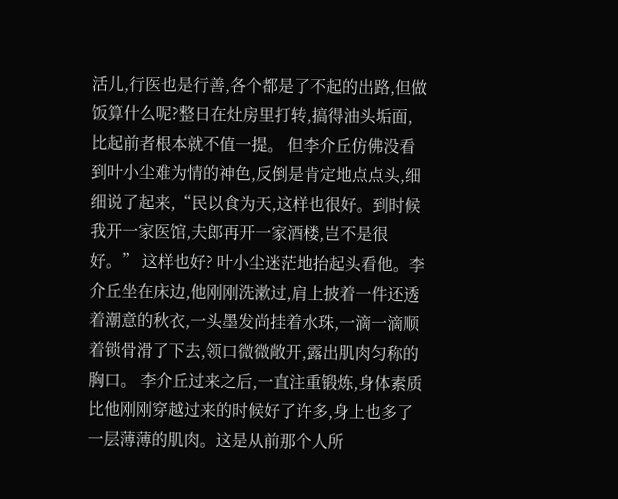活儿,行医也是行善,各个都是了不起的出路,但做饭算什么呢?整日在灶房里打转,搞得油头垢面,比起前者根本就不值一提。 但李介丘仿佛没看到叶小尘难为情的神色,反倒是肯定地点点头,细细说了起来,“民以食为天,这样也很好。到时候我开一家医馆,夫郎再开一家酒楼,岂不是很好。” 这样也好? 叶小尘迷茫地抬起头看他。李介丘坐在床边,他刚刚洗漱过,肩上披着一件还透着潮意的秋衣,一头墨发尚挂着水珠,一滴一滴顺着锁骨滑了下去,领口微微敞开,露出肌肉匀称的胸口。 李介丘过来之后,一直注重锻炼,身体素质比他刚刚穿越过来的时候好了许多,身上也多了一层薄薄的肌肉。这是从前那个人所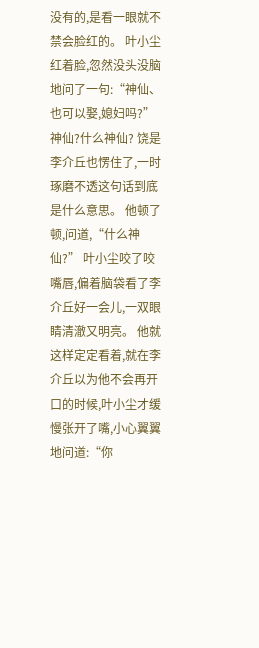没有的,是看一眼就不禁会脸红的。 叶小尘红着脸,忽然没头没脑地问了一句:“神仙、也可以娶,媳妇吗?” 神仙?什么神仙? 饶是李介丘也愣住了,一时琢磨不透这句话到底是什么意思。 他顿了顿,问道,“什么神仙?” 叶小尘咬了咬嘴唇,偏着脑袋看了李介丘好一会儿,一双眼睛清澈又明亮。 他就这样定定看着,就在李介丘以为他不会再开口的时候,叶小尘才缓慢张开了嘴,小心翼翼地问道:“你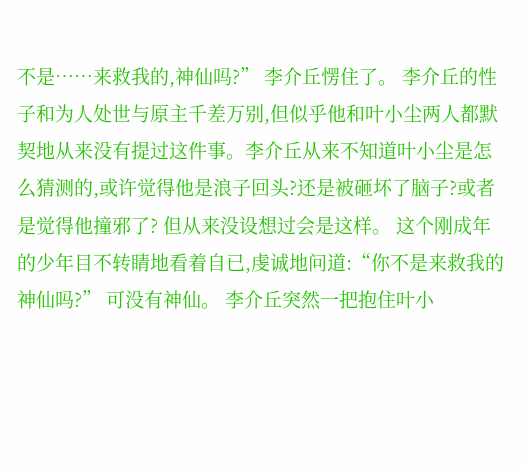不是……来救我的,神仙吗?” 李介丘愣住了。 李介丘的性子和为人处世与原主千差万别,但似乎他和叶小尘两人都默契地从来没有提过这件事。李介丘从来不知道叶小尘是怎么猜测的,或许觉得他是浪子回头?还是被砸坏了脑子?或者是觉得他撞邪了? 但从来没设想过会是这样。 这个刚成年的少年目不转睛地看着自已,虔诚地问道:“你不是来救我的神仙吗?” 可没有神仙。 李介丘突然一把抱住叶小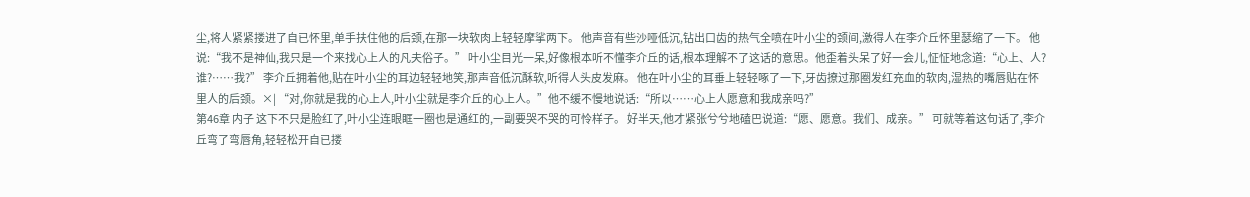尘,将人紧紧搂进了自已怀里,单手扶住他的后颈,在那一块软肉上轻轻摩挲两下。 他声音有些沙哑低沉,钻出口齿的热气全喷在叶小尘的颈间,激得人在李介丘怀里瑟缩了一下。 他说:“我不是神仙,我只是一个来找心上人的凡夫俗子。” 叶小尘目光一呆,好像根本听不懂李介丘的话,根本理解不了这话的意思。他歪着头呆了好一会儿,怔怔地念道:“心上、人?谁?……我?” 李介丘拥着他,贴在叶小尘的耳边轻轻地笑,那声音低沉酥软,听得人头皮发麻。 他在叶小尘的耳垂上轻轻啄了一下,牙齿撩过那圈发红充血的软肉,湿热的嘴唇贴在怀里人的后颈。×| “对,你就是我的心上人,叶小尘就是李介丘的心上人。”他不缓不慢地说话:“所以……心上人愿意和我成亲吗?”
第46章 内子 这下不只是脸红了,叶小尘连眼眶一圈也是通红的,一副要哭不哭的可怜样子。 好半天,他才紧张兮兮地磕巴说道:“愿、愿意。我们、成亲。” 可就等着这句话了,李介丘弯了弯唇角,轻轻松开自已搂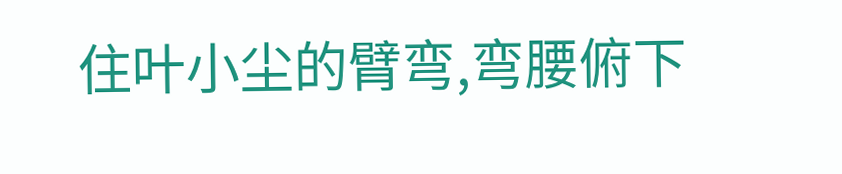住叶小尘的臂弯,弯腰俯下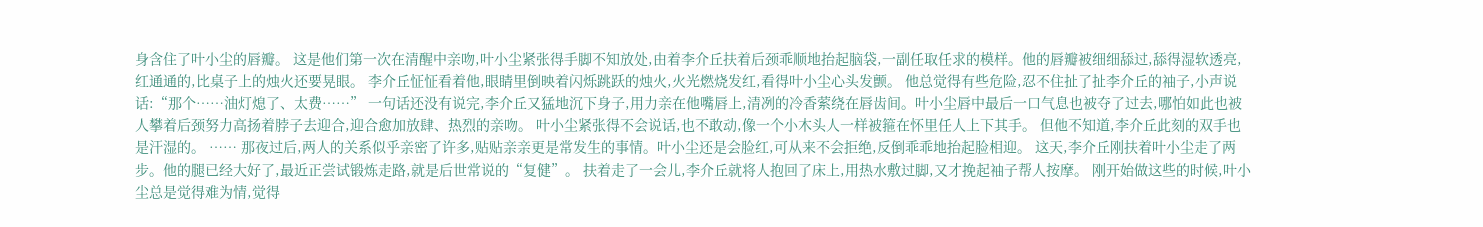身含住了叶小尘的唇瓣。 这是他们第一次在清醒中亲吻,叶小尘紧张得手脚不知放处,由着李介丘扶着后颈乖顺地抬起脑袋,一副任取任求的模样。他的唇瓣被细细舔过,舔得湿软透亮,红通通的,比桌子上的烛火还要晃眼。 李介丘怔怔看着他,眼睛里倒映着闪烁跳跃的烛火,火光燃烧发红,看得叶小尘心头发颤。 他总觉得有些危险,忍不住扯了扯李介丘的袖子,小声说话:“那个……油灯熄了、太费……” 一句话还没有说完,李介丘又猛地沉下身子,用力亲在他嘴唇上,清冽的冷香萦绕在唇齿间。叶小尘唇中最后一口气息也被夺了过去,哪怕如此也被人攀着后颈努力高扬着脖子去迎合,迎合愈加放肆、热烈的亲吻。 叶小尘紧张得不会说话,也不敢动,像一个小木头人一样被箍在怀里任人上下其手。 但他不知道,李介丘此刻的双手也是汗湿的。 …… 那夜过后,两人的关系似乎亲密了许多,贴贴亲亲更是常发生的事情。叶小尘还是会脸红,可从来不会拒绝,反倒乖乖地抬起脸相迎。 这天,李介丘刚扶着叶小尘走了两步。他的腿已经大好了,最近正尝试锻炼走路,就是后世常说的“复健”。 扶着走了一会儿,李介丘就将人抱回了床上,用热水敷过脚,又才挽起袖子帮人按摩。 刚开始做这些的时候,叶小尘总是觉得难为情,觉得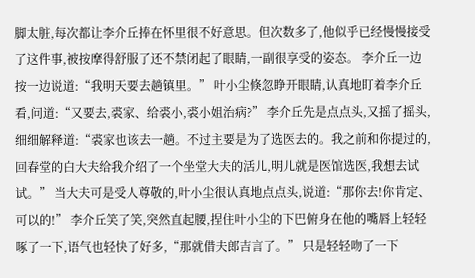脚太脏,每次都让李介丘捧在怀里很不好意思。但次数多了,他似乎已经慢慢接受了这件事,被按摩得舒服了还不禁闭起了眼睛,一副很享受的姿态。 李介丘一边按一边说道:“我明天要去趟镇里。” 叶小尘倏忽睁开眼睛,认真地盯着李介丘看,问道:“又要去,裘家、给裘小,裘小姐治病?” 李介丘先是点点头,又摇了摇头,细细解释道:“裘家也该去一趟。不过主要是为了选医去的。我之前和你提过的,回春堂的白大夫给我介绍了一个坐堂大夫的活儿,明儿就是医馆选医,我想去试试。” 当大夫可是受人尊敬的,叶小尘很认真地点点头,说道:“那你去!你肯定、可以的!” 李介丘笑了笑,突然直起腰,捏住叶小尘的下巴俯身在他的嘴唇上轻轻啄了一下,语气也轻快了好多,“那就借夫郎吉言了。” 只是轻轻吻了一下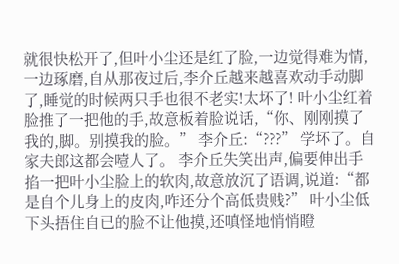就很快松开了,但叶小尘还是红了脸,一边觉得难为情,一边琢磨,自从那夜过后,李介丘越来越喜欢动手动脚了,睡觉的时候两只手也很不老实!太坏了! 叶小尘红着脸推了一把他的手,故意板着脸说话,“你、刚刚摸了我的,脚。别摸我的脸。” 李介丘:“???” 学坏了。自家夫郎这都会噎人了。 李介丘失笑出声,偏要伸出手掐一把叶小尘脸上的软肉,故意放沉了语调,说道:“都是自个儿身上的皮肉,咋还分个高低贵贱?” 叶小尘低下头捂住自已的脸不让他摸,还嗔怪地悄悄瞪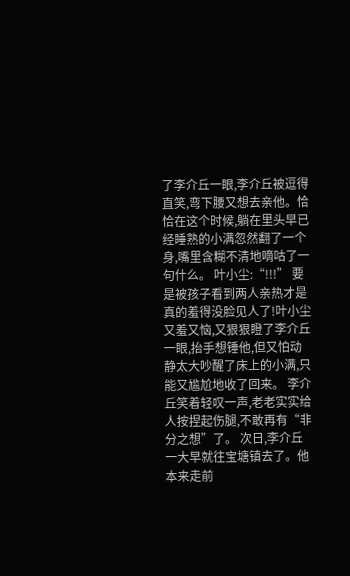了李介丘一眼,李介丘被逗得直笑,弯下腰又想去亲他。恰恰在这个时候,躺在里头早已经睡熟的小满忽然翻了一个身,嘴里含糊不清地嘀咕了一句什么。 叶小尘:“!!!” 要是被孩子看到两人亲热才是真的羞得没脸见人了!叶小尘又羞又恼,又狠狠瞪了李介丘一眼,抬手想锤他,但又怕动静太大吵醒了床上的小满,只能又尴尬地收了回来。 李介丘笑着轻叹一声,老老实实给人按捏起伤腿,不敢再有“非分之想”了。 次日,李介丘一大早就往宝塘镇去了。他本来走前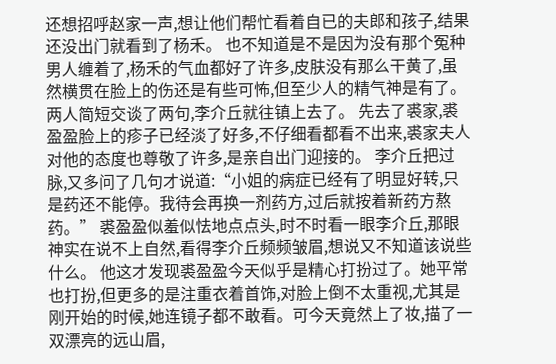还想招呼赵家一声,想让他们帮忙看着自已的夫郎和孩子,结果还没出门就看到了杨禾。 也不知道是不是因为没有那个冤种男人缠着了,杨禾的气血都好了许多,皮肤没有那么干黄了,虽然横贯在脸上的伤还是有些可怖,但至少人的精气神是有了。 两人简短交谈了两句,李介丘就往镇上去了。 先去了裘家,裘盈盈脸上的疹子已经淡了好多,不仔细看都看不出来,裘家夫人对他的态度也尊敬了许多,是亲自出门迎接的。 李介丘把过脉,又多问了几句才说道:“小姐的病症已经有了明显好转,只是药还不能停。我待会再换一剂药方,过后就按着新药方熬药。” 裘盈盈似羞似怯地点点头,时不时看一眼李介丘,那眼神实在说不上自然,看得李介丘频频皱眉,想说又不知道该说些什么。 他这才发现裘盈盈今天似乎是精心打扮过了。她平常也打扮,但更多的是注重衣着首饰,对脸上倒不太重视,尤其是刚开始的时候,她连镜子都不敢看。可今天竟然上了妆,描了一双漂亮的远山眉,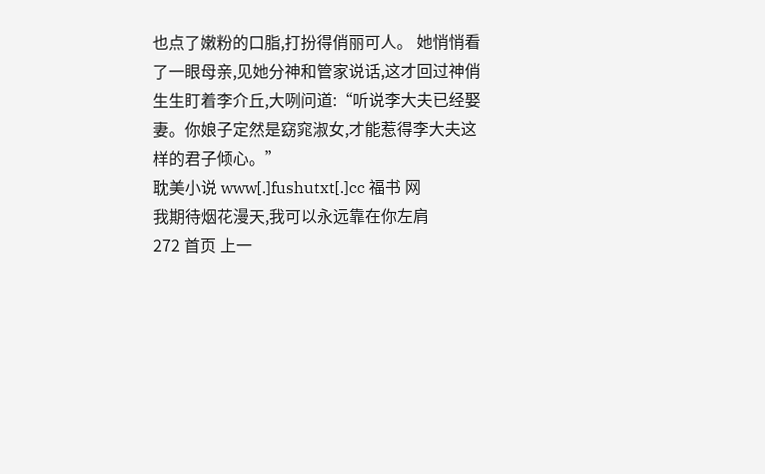也点了嫩粉的口脂,打扮得俏丽可人。 她悄悄看了一眼母亲,见她分神和管家说话,这才回过神俏生生盯着李介丘,大咧问道:“听说李大夫已经娶妻。你娘子定然是窈窕淑女,才能惹得李大夫这样的君子倾心。”
耽美小说 www[.]fushutxt[.]cc 福书 网
我期待烟花漫天,我可以永远靠在你左肩
272 首页 上一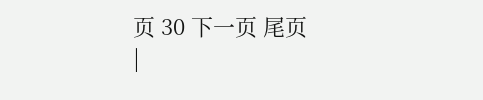页 30 下一页 尾页
|